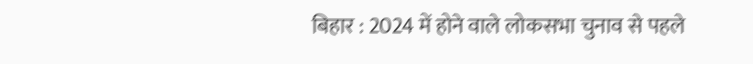बिहार : 2024 में होने वाले लोकसभा चुनाव से पहले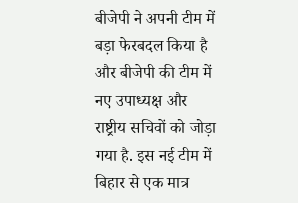बीजेपी ने अपनी टीम में बड़ा फेरबदल किया है और बीजेपी की टीम में नए उपाध्यक्ष और राष्ट्रीय सचिवों को जोड़ा गया है. इस नई टीम में बिहार से एक मात्र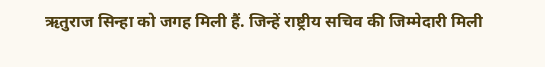ऋतुराज सिन्हा को जगह मिली हैं. जिन्हें राष्ट्रीय सचिव की जिम्मेदारी मिली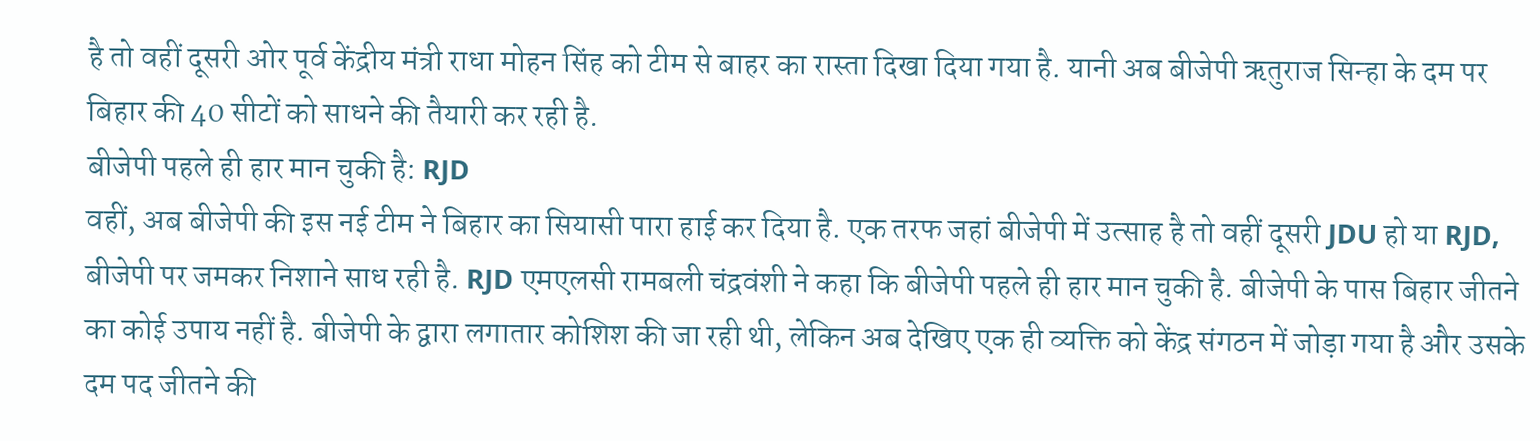है तो वहीं दूसरी ओर पूर्व केंद्रीय मंत्री राधा मोहन सिंह को टीम से बाहर का रास्ता दिखा दिया गया है. यानी अब बीजेपी ऋतुराज सिन्हा के दम पर बिहार की 40 सीटों को साधने की तैयारी कर रही है.
बीजेपी पहले ही हार मान चुकी है: RJD
वहीं, अब बीजेपी की इस नई टीम ने बिहार का सियासी पारा हाई कर दिया है. एक तरफ जहां बीजेपी में उत्साह है तो वहीं दूसरी JDU हो या RJD, बीजेपी पर जमकर निशाने साध रही है. RJD एमएलसी रामबली चंद्रवंशी ने कहा कि बीजेपी पहले ही हार मान चुकी है. बीजेपी के पास बिहार जीतने का कोई उपाय नहीं है. बीजेपी के द्वारा लगातार कोशिश की जा रही थी, लेकिन अब देखिए एक ही व्यक्ति को केंद्र संगठन में जोड़ा गया है और उसके दम पद जीतने की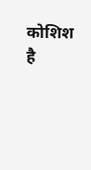कोशिश है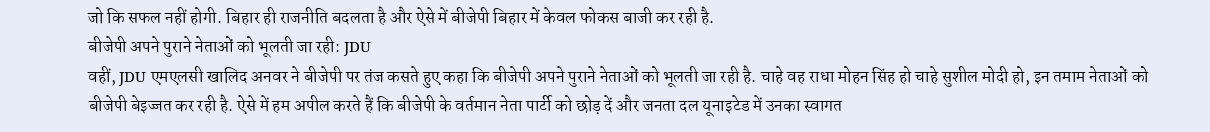जो कि सफल नहीं होगी. बिहार ही राजनीति बदलता है और ऐसे में बीजेपी बिहार में केवल फोकस बाजी कर रही है.
बीजेपी अपने पुराने नेताओं को भूलती जा रही: JDU
वहीं, JDU एमएलसी खालिद अनवर ने बीजेपी पर तंज कसते हुए कहा कि बीजेपी अपने पुराने नेताओं को भूलती जा रही है. चाहे वह राधा मोहन सिंह हो चाहे सुशील मोदी हो, इन तमाम नेताओं को बीजेपी बेइज्जत कर रही है. ऐसे में हम अपील करते हैं कि बीजेपी के वर्तमान नेता पार्टी को छोड़ दें और जनता दल यूनाइटेड में उनका स्वागत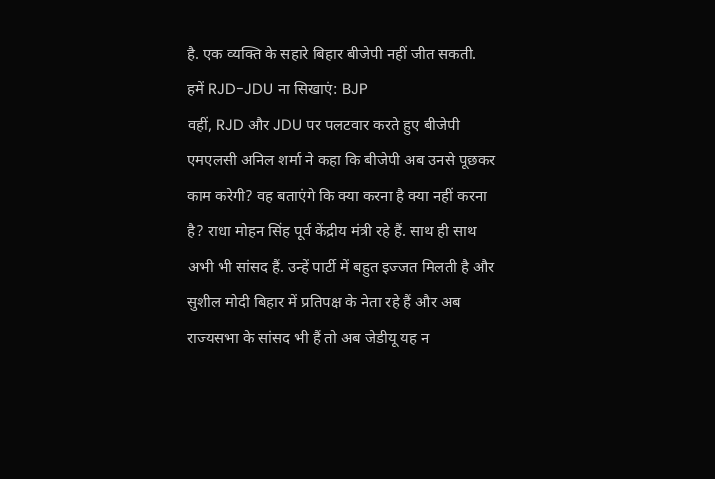है. एक व्यक्ति के सहारे बिहार बीजेपी नहीं जीत सकती.
हमें RJD-JDU ना सिखाएं: BJP
वहीं, RJD और JDU पर पलटवार करते हुए बीजेपी एमएलसी अनिल शर्मा ने कहा कि बीजेपी अब उनसे पूछकर काम करेगी? वह बताएंगे कि क्या करना है क्या नहीं करना है? राधा मोहन सिंह पूर्व केंद्रीय मंत्री रहे हैं. साथ ही साथ अभी भी सांसद हैं. उन्हें पार्टी में बहुत इज्जत मिलती है और सुशील मोदी बिहार में प्रतिपक्ष के नेता रहे हैं और अब राज्यसभा के सांसद भी हैं तो अब जेडीयू यह न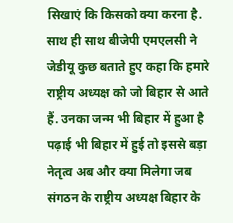सिखाएं कि किसको क्या करना है. साथ ही साथ बीजेपी एमएलसी ने जेडीयू कुछ बताते हुए कहा कि हमारे राष्ट्रीय अध्यक्ष को जो बिहार से आते हैं. उनका जन्म भी बिहार में हुआ है पढ़ाई भी बिहार में हुई तो इससे बड़ा नेतृत्व अब और क्या मिलेगा जब संगठन के राष्ट्रीय अध्यक्ष बिहार के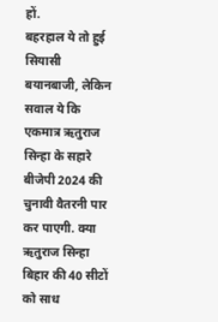हों.
बहरहाल ये तो हुई सियासी बयानबाजी, लेकिन सवाल ये कि एकमात्र ऋतुराज सिन्हा के सहारे बीजेपी 2024 की चुनावी वैतरनी पार कर पाएगी. क्या ऋतुराज सिन्हा बिहार की 40 सीटों को साध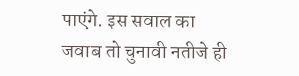पाएंगे. इस सवाल का जवाब तो चुनावी नतीजे ही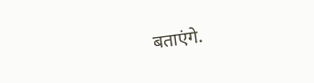बताएंगे.